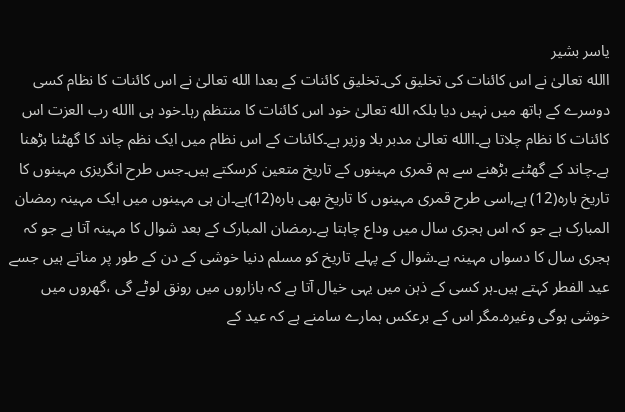یاسر بشیر
االله تعالیٰ نے اس کائنات کی تخلیق کی۔تخلیق کائنات کے بعدا الله تعالیٰ نے اس کائنات کا نظام کسی دوسرے کے ہاتھ میں نہیں دیا بلکہ الله تعالیٰ خود اس کائنات کا منتظم رہا۔خود ہی االله رب العزت اس کائنات کا نظام چلاتا ہے۔االله تعالیٰ مدبر بلا وزیر ہے۔کائنات کے اس نظام میں ایک نظم چاند کا گھٹنا بڑھنا ہے۔چاند کے گھٹنے بڑھنے سے ہم قمری مہینوں کے تاریخ متعین کرسکتے ہیں۔جس طرح انگریزی مہینوں کا تاریخ بارہ(12) ہے,اسی طرح قمری مہینوں کا تاریخ بھی بارہ(12)ہے۔ان ہی مہینوں میں ایک مہینہ رمضان المبارک ہے جو کہ اس ہجری سال میں وداع چاہتا ہے۔رمضان المبارک کے بعد شوال کا مہینہ آتا ہے جو کہ ہجری سال کا دسواں مہینہ ہے۔شوال کے پہلے تاریخ کو مسلم دنیا خوشی کے دن کے طور پر مناتے ہیں جسے عید الفطر کہتے ہیں۔ہر کسی کے ذہن میں یہی خیال آتا ہے کہ بازاروں میں رونق لوٹے گی ،گھروں میں خوشی ہوگی وغیرہ۔مگر اس کے برعکس ہمارے سامنے ہے کہ عید کے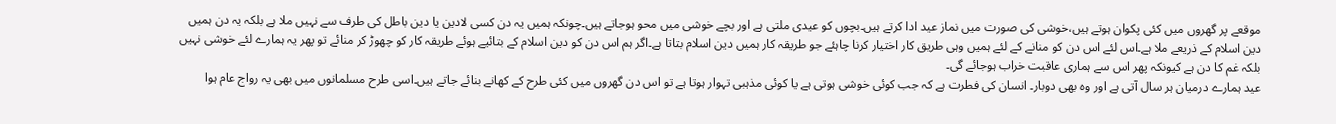موقعے پر گھروں میں کئی پکوان ہوتے ہیں،خوشی کی صورت میں نماز عید ادا کرتے ہیں۔بچوں کو عیدی ملتی ہے اور بچے خوشی میں محو ہوجاتے ہیں۔چونکہ ہمیں یہ دن کسی لادین یا دین باطل کی طرف سے نہیں ملا ہے بلکہ یہ دن ہمیں دین اسلام کے ذریعے ملا ہے۔اس لئے اس دن کو منانے کے لئے ہمیں وہی طریق کار اختیار کرنا چاہئے جو طریقہ کار ہمیں دین اسلام بتاتا ہے۔اگر ہم اس دن کو دین اسلام کے بتائیے ہوئے طریقہ کار کو چھوڑ کر منائے تو پھر یہ ہمارے لئے خوشی نہیں بلکہ غم کا دن ہے کیونکہ پھر اس سے ہماری عاقبت خراب ہوجائے گی۔
عید ہمارے درمیان ہر سال آتی ہے اور وہ بھی دوبار۔ انسان کی فطرت ہے کہ جب کوئی خوشی ہوتی ہے یا کوئی مذہبی تہوار ہوتا ہے تو اس دن گھروں میں کئی طرح کے کھانے بنائے جاتے ہیں۔اسی طرح مسلمانوں میں بھی یہ رواج عام ہوا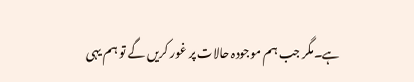ہے۔مگر جب ہم موجودہ حالات پر غور کریں گے تو ہم یہی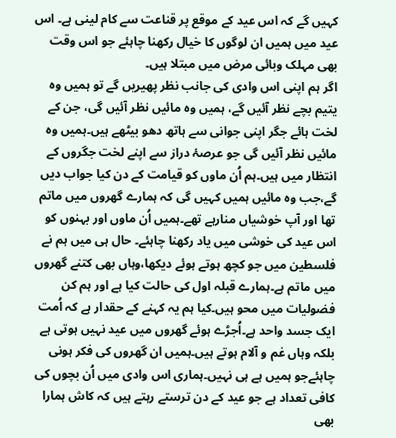کہیں گے کہ اس عید کے موقع پر قناعت سے کام لینی ہے۔ اس عید میں ہمیں ان لوگوں کا خیال رکھنا چاہئے جو اس وقت بھی مہلک وبائی مرض میں مبتلا ہیں۔
اگر ہم اپنی اس وادی کی جانب نظر پھیریں گے تو ہمیں وہ یتیم بچے نظر آئیں گے، ہمیں وہ مائیں نظر آئیں گی، جن کے لخت ہائے جگر اپنی جوانی سے ہاتھ دھو بیٹھے ہیں۔ہمیں وہ مائیں نظر آئیں گی جو عرصۂ دراز سے اپنے لخت جگروں کے انتظار میں ہیں۔ہم اُن ماوں کو قیامت کے دن کیا جواب دیں گے،جب وہ مائیں ہمیں کہیں گی کہ ہمارے گھروں میں ماتم تھا اور آپ خوشیاں منارہے تھے۔ہمیں اُن ماوں اور بہنوں کو اس عید کی خوشی میں یاد رکھنا چاہئے۔ حال ہی میں ہم نے فلسطین میں جو کچھ ہوتے ہوئے دیکھا،وہاں بھی کتنے گھروں میں ماتم ہے۔ہمارے قبلہ اول کی حالت کیا ہے اور ہم کن فضولیات میں محو ہیں۔کیا ہم یہ کہنے کے حقدار ہے کہ اُمت ایک جسد واحد ہے۔اُجڑے ہوئے گھروں میں عید نہیں ہوتی ہے بلکہ وہاں غم و آلام ہوتے ہیں۔ہمیں ان گھروں کی فکر ہونی چاہئےجو ہمیں ہے ہی نہیں۔ہماری اس وادی میں اُن بچوں کی کافی تعداد ہے جو عید کے دن ترستے رہتے ہیں کہ کاش ہمارا بھی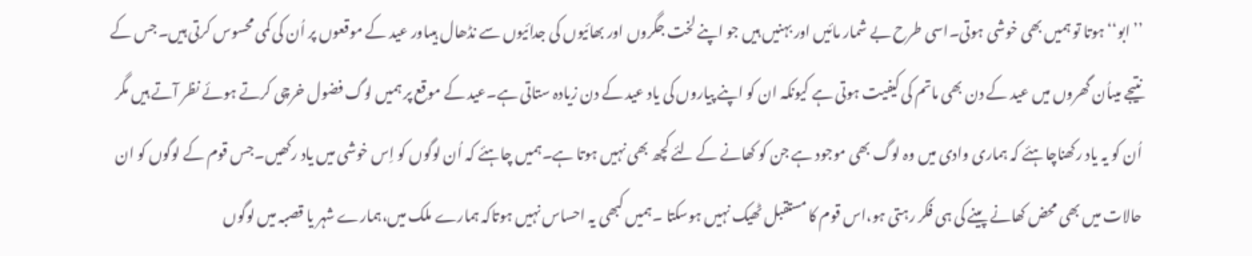’’ابو‘‘ہوتا تو ہمیں بھی خوشی ہوتی۔اسی طرح بے شمار مائیں اور بہنیں ہیں جو اپنے لخت جگروں اور بھائیوں کی جدائیوں سے نڈھال ہیںاور عید کے موقعوں پر اُن کی کمی محسوس کرتی ہیں۔جس کے نتیجے میںاُن گھروں میں عید کے دن بھی ماتم کی کیفیت ہوتی ہے کیونکہ ان کو اپنے پیاروں کی یاد عید کے دن زیادہ ستاتی ہے۔عید کے موقع پر ہمیں لوگ فضول خرچی کرتے ہوئے نظر آتے ہیں مگر اُن کو یہ یاد رکھناچاہئے کہ ہماری وادی میں وہ لوگ بھی موجود ہے جن کو کھانے کے لئے کچھ بھی نہیں ہوتا ہے۔ہمیں چاہئے کہ اُن لوگوں کو اِس خوشی میں یاد رکھیں۔جس قوم کے لوگوں کو ان حالات میں بھی محض کھانے پینے کی ہی فکر رہتی ہو،اس قوم کا مستقبل ٹھیک نہیں ہوسکتا ۔ہمیں کبھی یہ احساس نہیں ہوتاکہ ہمارے ملک میں،ہمارے شہر یا قصبہ میں لوگوں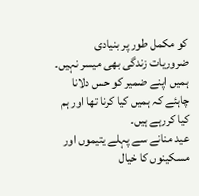کو مکمل طور پر بنیادی ضروریات زندگی بھی میسر نہیں۔ ہمیں اپنے ضمیر کو حس دلانا چاہئے کہ ہمیں کیا کرنا تھا اور ہم کیا کررہے ہیں۔
عید منانے سے پہلے یتیموں اور مسکینوں کا خیال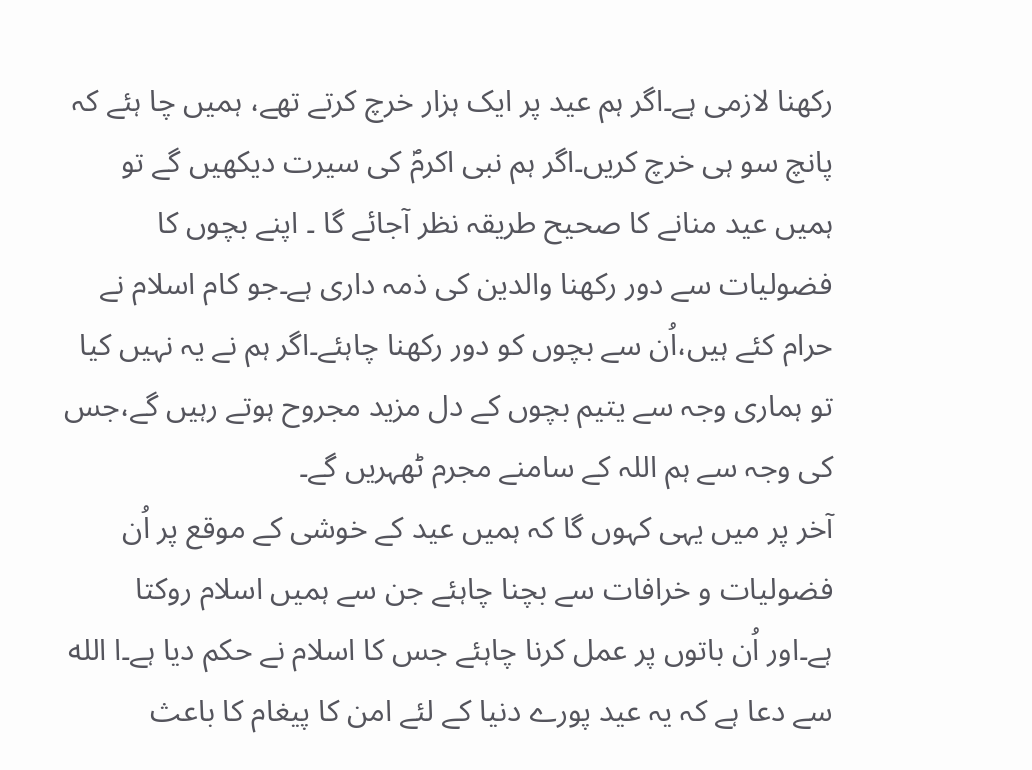رکھنا لازمی ہے۔اگر ہم عید پر ایک ہزار خرچ کرتے تھے، ہمیں چا ہئے کہ پانچ سو ہی خرچ کریں۔اگر ہم نبی اکرمؐ کی سیرت دیکھیں گے تو ہمیں عید منانے کا صحیح طریقہ نظر آجائے گا ۔ اپنے بچوں کا فضولیات سے دور رکھنا والدین کی ذمہ داری ہے۔جو کام اسلام نے حرام کئے ہیں،اُن سے بچوں کو دور رکھنا چاہئے۔اگر ہم نے یہ نہیں کیا تو ہماری وجہ سے یتیم بچوں کے دل مزید مجروح ہوتے رہیں گے،جس کی وجہ سے ہم اللہ کے سامنے مجرم ٹھہریں گے۔
آخر پر میں یہی کہوں گا کہ ہمیں عید کے خوشی کے موقع پر اُن فضولیات و خرافات سے بچنا چاہئے جن سے ہمیں اسلام روکتا ہے۔اور اُن باتوں پر عمل کرنا چاہئے جس کا اسلام نے حکم دیا ہے۔ا الله سے دعا ہے کہ یہ عید پورے دنیا کے لئے امن کا پیغام کا باعث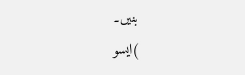بنیں۔
)ایسو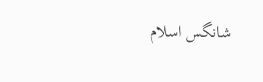شانگس اسلام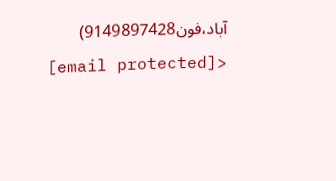آباد،فون9149897428)
[email protected]>